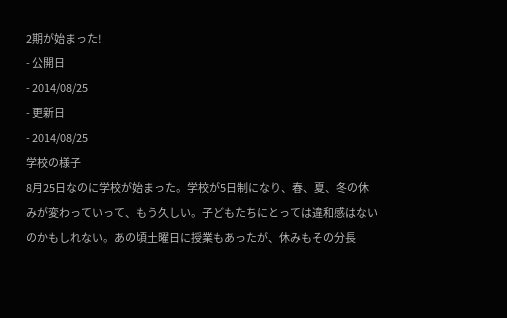2期が始まった!
- 公開日
- 2014/08/25
- 更新日
- 2014/08/25
学校の様子
8月25日なのに学校が始まった。学校が5日制になり、春、夏、冬の休みが変わっていって、もう久しい。子どもたちにとっては違和感はないのかもしれない。あの頃土曜日に授業もあったが、休みもその分長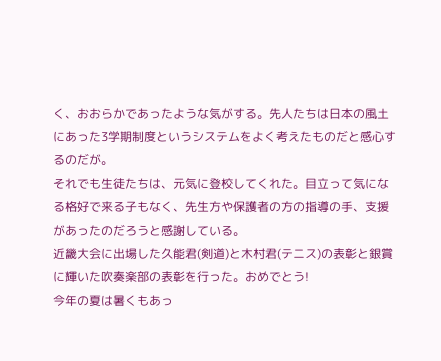く、おおらかであったような気がする。先人たちは日本の風土にあった3学期制度というシステムをよく考えたものだと感心するのだが。
それでも生徒たちは、元気に登校してくれた。目立って気になる格好で来る子もなく、先生方や保護者の方の指導の手、支援があったのだろうと感謝している。
近畿大会に出場した久能君(剣道)と木村君(テニス)の表彰と銀賞に輝いた吹奏楽部の表彰を行った。おめでとう!
今年の夏は暑くもあっ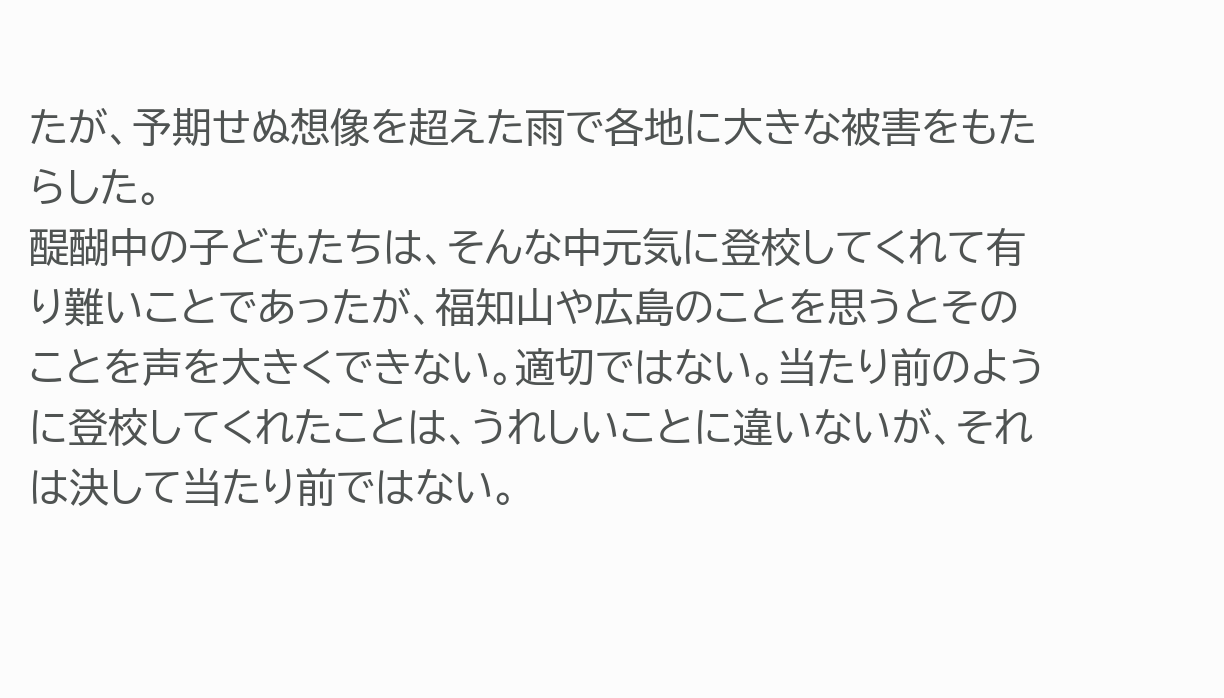たが、予期せぬ想像を超えた雨で各地に大きな被害をもたらした。
醍醐中の子どもたちは、そんな中元気に登校してくれて有り難いことであったが、福知山や広島のことを思うとそのことを声を大きくできない。適切ではない。当たり前のように登校してくれたことは、うれしいことに違いないが、それは決して当たり前ではない。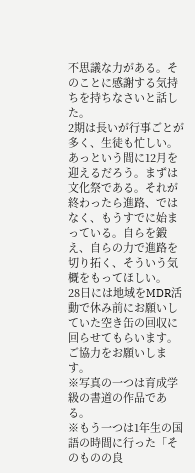不思議な力がある。そのことに感謝する気持ちを持ちなさいと話した。
2期は長いが行事ごとが多く、生徒も忙しい。あっという間に12月を迎えるだろう。まずは文化祭である。それが終わったら進路、ではなく、もうすでに始まっている。自らを鍛え、自らの力で進路を切り拓く、そういう気概をもってほしい。
28日には地域をMDR活動で休み前にお願いしていた空き缶の回収に回らせてもらいます。ご協力をお願いします。
※写真の一つは育成学級の書道の作品である。
※もう一つは1年生の国語の時間に行った「そのものの良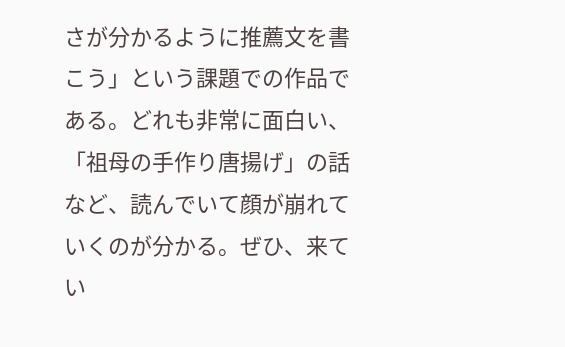さが分かるように推薦文を書こう」という課題での作品である。どれも非常に面白い、「祖母の手作り唐揚げ」の話など、読んでいて顔が崩れていくのが分かる。ぜひ、来てい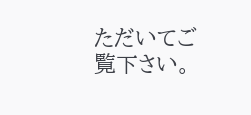ただいてご覧下さい。